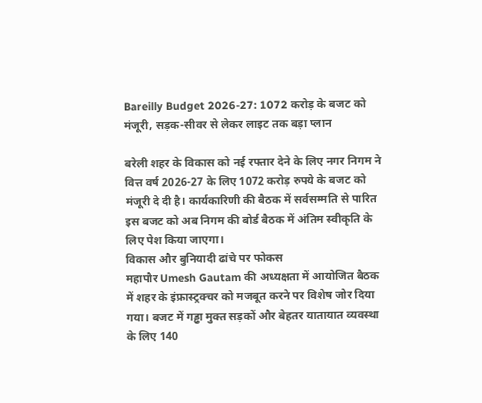Bareilly Budget 2026-27: 1072 करोड़ के बजट को मंजूरी, सड़क-सीवर से लेकर लाइट तक बड़ा प्लान

बरेली शहर के विकास को नई रफ्तार देने के लिए नगर निगम ने वित्त वर्ष 2026-27 के लिए 1072 करोड़ रुपये के बजट को मंजूरी दे दी है। कार्यकारिणी की बैठक में सर्वसम्मति से पारित इस बजट को अब निगम की बोर्ड बैठक में अंतिम स्वीकृति के लिए पेश किया जाएगा।
विकास और बुनियादी ढांचे पर फोकस
महापौर Umesh Gautam की अध्यक्षता में आयोजित बैठक में शहर के इंफ्रास्ट्रक्चर को मजबूत करने पर विशेष जोर दिया गया। बजट में गड्ढा मुक्त सड़कों और बेहतर यातायात व्यवस्था के लिए 140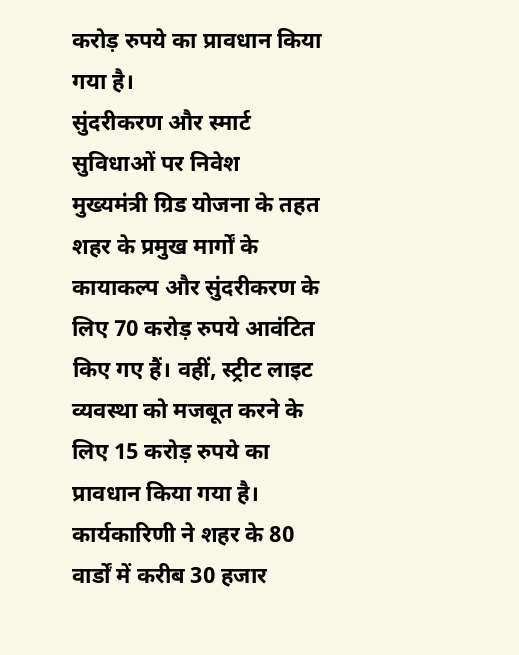करोड़ रुपये का प्रावधान किया गया है।
सुंदरीकरण और स्मार्ट सुविधाओं पर निवेश
मुख्यमंत्री ग्रिड योजना के तहत शहर के प्रमुख मार्गों के कायाकल्प और सुंदरीकरण के लिए 70 करोड़ रुपये आवंटित किए गए हैं। वहीं, स्ट्रीट लाइट व्यवस्था को मजबूत करने के लिए 15 करोड़ रुपये का प्रावधान किया गया है।
कार्यकारिणी ने शहर के 80 वार्डों में करीब 30 हजार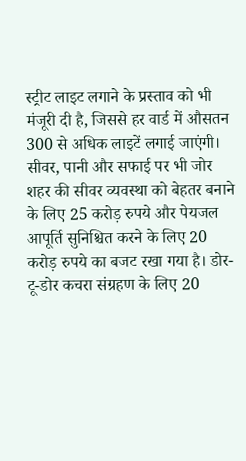स्ट्रीट लाइट लगाने के प्रस्ताव को भी मंजूरी दी है, जिससे हर वार्ड में औसतन 300 से अधिक लाइटें लगाई जाएंगी।
सीवर, पानी और सफाई पर भी जोर
शहर की सीवर व्यवस्था को बेहतर बनाने के लिए 25 करोड़ रुपये और पेयजल आपूर्ति सुनिश्चित करने के लिए 20 करोड़ रुपये का बजट रखा गया है। डोर-टू-डोर कचरा संग्रहण के लिए 20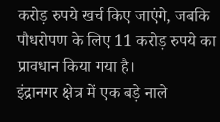करोड़ रुपये खर्च किए जाएंगे, जबकि पौधरोपण के लिए 11 करोड़ रुपये का प्रावधान किया गया है।
इंद्रानगर क्षेत्र में एक बड़े नाले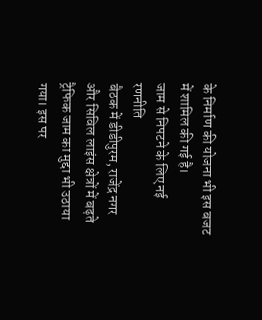के निर्माण की योजना भी इस बजट में शामिल की गई है।
जाम से निपटने के लिए नई रणनीति
बैठक में डीडीपुरम, राजेंद्र नगर और सिविल लाइंस क्षेत्रों में बढ़ते ट्रैफिक जाम का मुद्दा भी उठाया गया। इस पर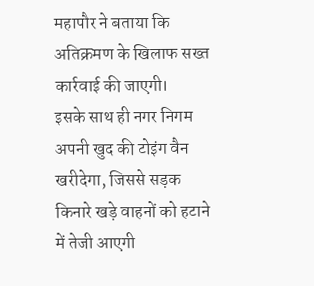महापौर ने बताया कि अतिक्रमण के खिलाफ सख्त कार्रवाई की जाएगी।
इसके साथ ही नगर निगम अपनी खुद की टोइंग वैन खरीदेगा, जिससे सड़क किनारे खड़े वाहनों को हटाने में तेजी आएगी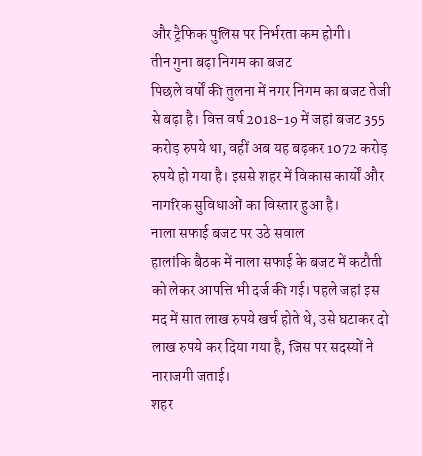और ट्रैफिक पुलिस पर निर्भरता कम होगी।
तीन गुना बढ़ा निगम का बजट
पिछले वर्षों की तुलना में नगर निगम का बजट तेजी से बढ़ा है। वित्त वर्ष 2018-19 में जहां बजट 355 करोड़ रुपये था, वहीं अब यह बढ़कर 1072 करोड़ रुपये हो गया है। इससे शहर में विकास कार्यों और नागरिक सुविधाओं का विस्तार हुआ है।
नाला सफाई बजट पर उठे सवाल
हालांकि बैठक में नाला सफाई के बजट में कटौती को लेकर आपत्ति भी दर्ज की गई। पहले जहां इस मद में सात लाख रुपये खर्च होते थे, उसे घटाकर दो लाख रुपये कर दिया गया है, जिस पर सदस्यों ने नाराजगी जताई।
शहर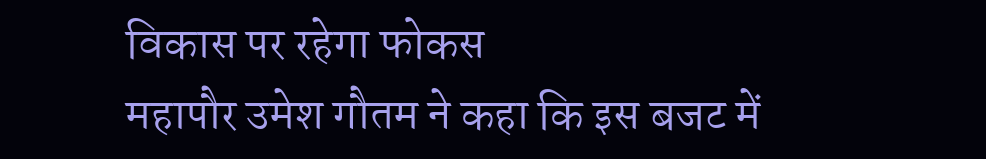विकास पर रहेगा फोकस
महापौर उमेश गौतम ने कहा कि इस बजट में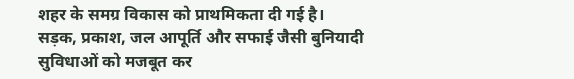शहर के समग्र विकास को प्राथमिकता दी गई है। सड़क, प्रकाश, जल आपूर्ति और सफाई जैसी बुनियादी सुविधाओं को मजबूत कर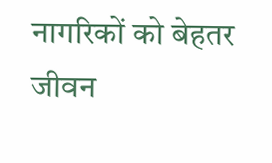नागरिकों को बेहतर जीवन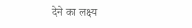देने का लक्ष्य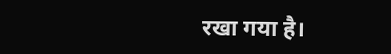रखा गया है।